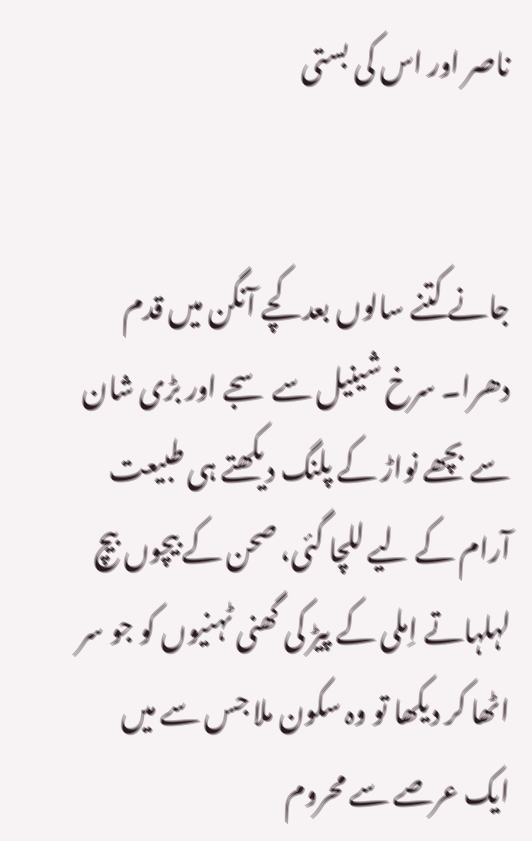ناصر اور اس کی بستی


جانے کتنے سالوں بعد کچے آنگن میں قدم دھرا۔ سرخ شینیل سے سجے اور بڑی شان سے بچھے نواڑ کے پلنگ دیکھتے ہی طبیعت آرام کے لیے للچا گئی، صحن کے بیچوں بیچ لہلہاتے اِملی کے پیڑ کی گھنی ٹہنیوں کو جو سر اٹھا کر دیکھا تو وہ سکون ملا جس سے میں ایک عرصے سے محروم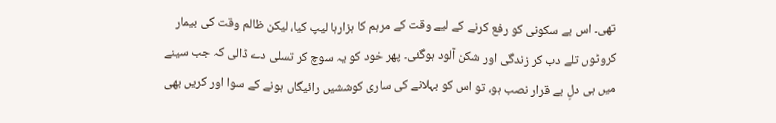تھی۔ اس بے سکونی کو رفع کرنے کے لیے وقت کے مرہم کا ہزارہا لیپ کیا، لیکن ظالم وقت کی بیمار کروٹوں تلے دب کر زندگی اور شکن آلود ہوگئی۔ پھر خود کو یہ سوچ کر تسلی دے ڈالی کہ جب سینے میں ہی دلِ بے قرار نصب ہو، تو اس کو بہلانے کی ساری کوششیں رائیگاں ہونے کے سوا اور کریں بھی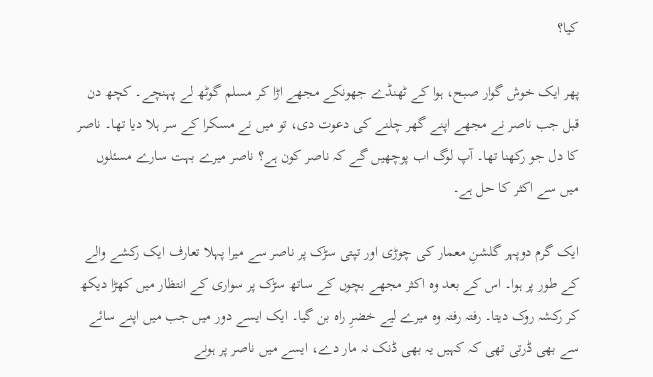کیا؟

پھر ایک خوش گوار صبح، ہوا کے ٹھنڈے جھونکے مجھے اڑا کر مسلم گوٹھ لے پہنچے۔ کچھ دن قبل جب ناصر نے مجھے اپنے گھر چلنے کی دعوت دی، تو میں نے مسکرا کے سر ہلا دیا تھا۔ ناصر کا دل جو رکھنا تھا۔ آپ لوگ اب پوچھیں گے کہ ناصر کون ہے؟ ناصر میرے بہت سارے مسئلوں میں سے اکثر کا حل ہے۔

ایک گرم دوپہر گلشنِ معمار کی چوڑی اور تپتی سڑک پر ناصر سے میرا پہلا تعارف ایک رکشے والے کے طور پر ہوا۔ اس کے بعد وہ اکثر مجھے بچوں کے ساتھ سڑک پر سواری کے انتظار میں کھڑا دیکھ کر رکشہ روک دیتا۔ رفتہ رفتہ وہ میرے لیے خضرِ راہ بن گیا۔ ایک ایسے دور میں جب میں اپنے سائے سے بھی ڈرتی تھی کہ کہیں یہ بھی ڈنک نہ مار دے، ایسے میں ناصر پر ہونے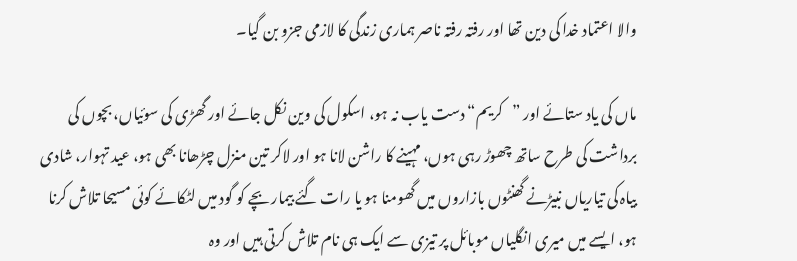والا اعتماد خدا کی دین تھا اور رفتہ رفتہ ناصر ہماری زندگی کا لازمی جزو بن گیا۔

ماں کی یاد ستائے اور ”کریم“ دست یاب نہ ہو، اسکول کی وین نکل جائے اور گھڑی کی سوئیاں، بچوں کی برداشت کی طرح ساتھ چھوڑ رہی ہوں، مہینے کا راشن لانا ہو اور لاکر تین منزل چڑھانا بھی ہو، عید تہوار، شادی بیاہ کی تیاریاں نبیڑنے گھنٹوں بازاروں میں گھومنا ہو یا رات گئے بیمار بچے کو گود میں لٹکائے کوئی مسیحا تلاش کرنا ہو، ایسے میں میری انگلیاں موبائل پر تیزی سے ایک ہی نام تلاش کرتی ہیں اور وہ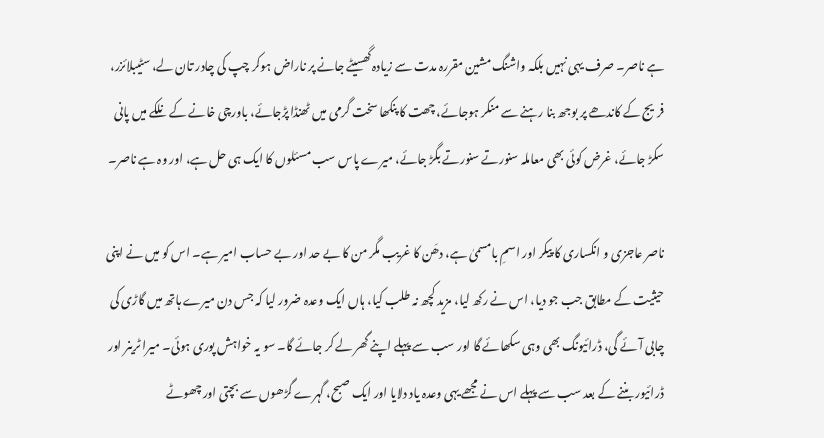ہے ناصر۔ صرف یہی نہیں بلکہ واشنگ مشین مقررہ مدت سے زیادہ گھسیٹے جانے پر ناراض ہوکر چپ کی چادر تان لے، سٹیبلائزر، فریج کے کاندھے پر بوجھ بنا رہنے سے منکر ہوجائے، چھت کا پنکھا سخت گرمی میں ٹھنڈا پڑجائے، باورچی خانے کے نلکے میں پانی سکڑ جائے، غرض کوئی بھی معاملہ سنورتے سنورتے بگڑ جائے، میرے پاس سب مسئلوں کا ایک ہی حل ہے، اور وہ ہے ناصر۔

ناصر عاجزی و انکساری کا پیکر اور اسمِ بامسمیٰ ہے، دھَن کا غریب مگر من کا بے حد اور بے حساب امیر ہے۔ اس کو میں نے اپنی حیثیت کے مطابق جب جو دیا، اس نے رکھ لیا، مزید کچھ نہ طلب کیا، ہاں ایک وعدہ ضرور لیا کہ جس دن میرے ہاتھ میں گاڑی کی چابی آئے گی، ڈرائیونگ بھی وہی سکھائے گا اور سب سے پہلے اپنے گھر لے کر جائے گا۔ سو یہ خواہش پوری ہوئی۔ میرا ٹرینر اور ڈرائیور بننے کے بعد سب سے پہلے اس نے مجھے یہی وعدہ یاد دلایا اور ایک صبح، گہرے گڑھوں سے بچتی اور چھوٹے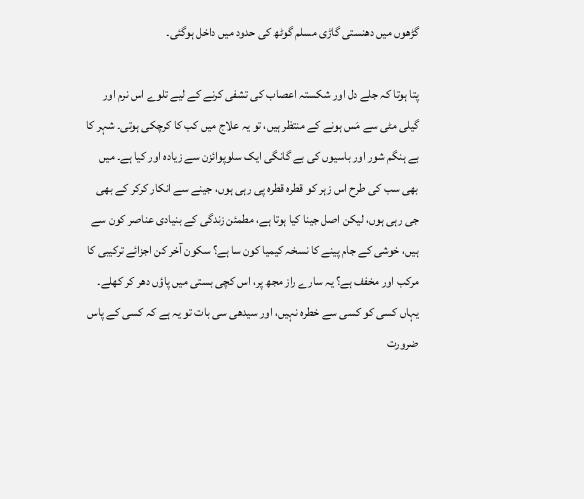گڑھوں میں دھنستی گاڑی مسلم گوٹھ کی حدود میں داخل ہوگئی۔

پتا ہوتا کہ جلے دل اور شکستہ اعصاب کی تشفی کرنے کے لیے تلوے اس نرم اور گیلی مٹی سے مَس ہونے کے منتظر ہیں، تو یہ علاج میں کب کا کرچکی ہوتی۔ شہر کا بے ہنگم شور اور باسیوں کی بے گانگی ایک سلوپوائزن سے زیادہ اور کیا ہے۔ میں بھی سب کی طرح اس زہر کو قطرہ قطرہ پی رہی ہوں، جینے سے انکار کرکر کے بھی جی رہی ہوں، لیکن اصل جینا کیا ہوتا ہے، مطمئن زندگی کے بنیادی عناصر کون سے ہیں، خوشی کے جام پینے کا نسخہ کیمیا کون سا ہے؟ سکون آخر کن اجزائے ترکیبی کا مرکب اور مخفف ہے؟ یہ سارے راز مجھ پر، اس کچی بستی میں پاؤں دھر کر کھلے۔ یہاں کسی کو کسی سے خطرہ نہیں، اور سیدھی سی بات تو یہ ہے کہ کسی کے پاس ضرورت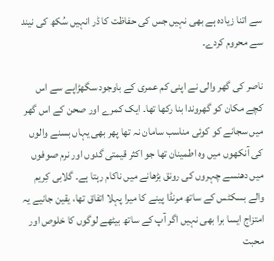سے اتنا زیادہ ہے بھی نہیں جس کی حفاظت کا ڈر انہیں سُکھ کی نیند سے محروم کردے۔

ناصر کی گھر والی نے اپنی کم عمری کے باوجود سگھڑاپے سے اس کچے مکان کو گھروندا بنا رکھا تھا۔ ایک کمرے اور صحن کے اس گھر میں سجانے کو کوئی مناسب سامان نہ تھا پھر بھی یہاں بسنے والوں کی آنکھوں میں وہ اطمینان تھا جو اکثر قیمتی گدوں اور نرم صوفوں میں دھنسے چہروں کی رونق بڑھانے میں ناکام رہتا ہے۔ گلابی کِریم والے بسکٹس کے ساتھ مرنڈا پینے کا میرا پہلا اتفاق تھا، یقین جانیے یہ امتزاج ایسا برا بھی نہیں اگر آپ کے ساتھ بیٹھے لوگوں کا خلوص اور محبت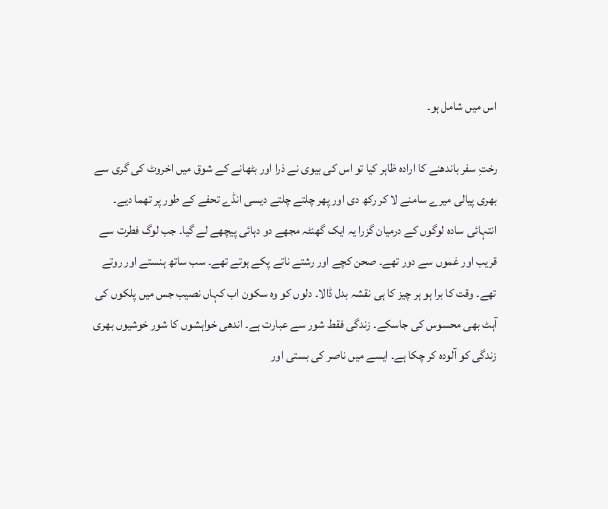اس میں شامل ہو۔

رختِ سفر باندھنے کا ارادہ ظاہر کیا تو اس کی بیوی نے ذرا اور بٹھانے کے شوق میں اخروٹ کی گری سے بھری پیالی میرے سامنے لا کر رکھ دی اور پھر چلتے چلتے دیسی انڈے تحفے کے طور پر تھما دیے۔ انتہائی سادہ لوگوں کے درمیان گزرا یہ ایک گھنٹہ مجھے دو دہائی پیچھے لے گیا۔ جب لوگ فطرت سے قریب اور غموں سے دور تھے۔ صحن کچے اور رشتے ناتے پکے ہوتے تھے۔ سب ساتھ ہنستے اور روتے تھے۔ وقت کا برا ہو ہر چیز کا ہی نقشہ بدل ڈالا۔ دلوں کو وہ سکون اب کہاں نصیب جس میں پلکوں کی آہٹ بھی محسوس کی جاسکے۔ زندگی فقط شور سے عبارت ہے۔ اندھی خواہشوں کا شور خوشیوں بھری زندگی کو آلودہ کر چکا ہے۔ ایسے میں ناصر کی بستی اور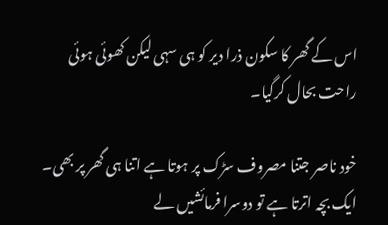اس کے گھر کا سکون ذرا دیر کو ہی سہی لیکن کھوئی ہوئی راحت بحال کرگیا۔

خود ناصر جتنا مصروف سڑک پر ہوتا ہے اتنا ہی گھر پر بھی۔ ایک بچہ اترتا ہے تو دوسرا فرمائشیں لے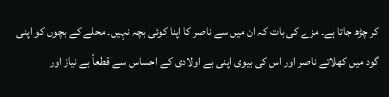کر چڑھ جاتا ہے۔ مزے کی بات کہ ان میں سے ناصر کا اپنا کوئی بچہ نہیں۔ محلے کے بچوں کو اپنی گود میں کھلاتے ناصر اور اس کی بیوی اپنی بے اولادی کے احساس سے قطعاً بے نیاز اور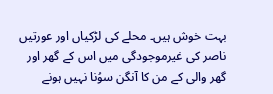بہت خوش ہیں۔ محلے کی لڑکیاں اور عورتیں ناصر کی غیرموجودگی میں اس کے گھر اور گھر والی کے من کا آنگن سوُنا نہیں ہونے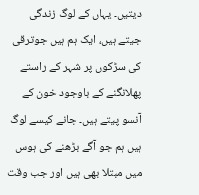دیتیں۔ یہاں کے لوگ زندگی جیتے ہیں، ایک ہم ہیں جوترقی کی سڑکوں پر شہر کے راستے پھلانگنے کے باوجود خون کے آنسو پیتے ہیں۔ جانے کیسے لوگ ہیں ہم جو آگے بڑھنے کی ہوس میں مبتلا بھی ہیں اور جب وقت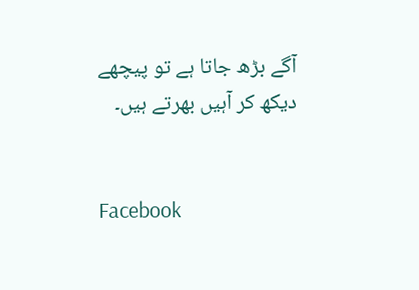آگے بڑھ جاتا ہے تو پیچھے دیکھ کر آہیں بھرتے ہیں۔


Facebook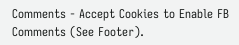Comments - Accept Cookies to Enable FB Comments (See Footer).